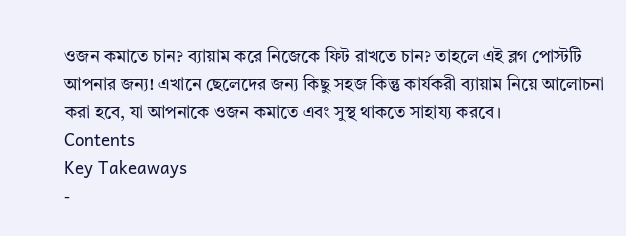ওজন কমাতে চান? ব্যায়াম করে নিজেকে ফিট রাখতে চান? তাহলে এই ব্লগ পোস্টটি আপনার জন্য! এখানে ছেলেদের জন্য কিছু সহজ কিন্তু কার্যকরী ব্যায়াম নিয়ে আলোচনা করা হবে, যা আপনাকে ওজন কমাতে এবং সুস্থ থাকতে সাহায্য করবে।
Contents
Key Takeaways
-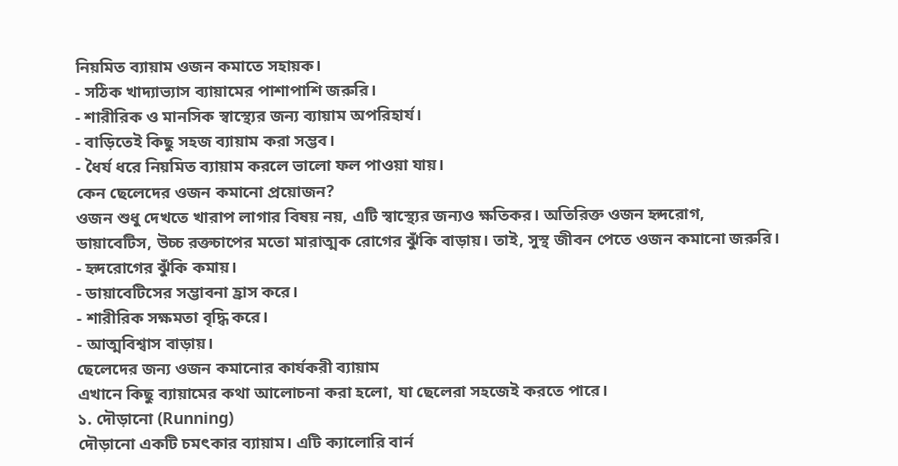নিয়মিত ব্যায়াম ওজন কমাতে সহায়ক।
- সঠিক খাদ্যাভ্যাস ব্যায়ামের পাশাপাশি জরুরি।
- শারীরিক ও মানসিক স্বাস্থ্যের জন্য ব্যায়াম অপরিহার্য।
- বাড়িতেই কিছু সহজ ব্যায়াম করা সম্ভব।
- ধৈর্য ধরে নিয়মিত ব্যায়াম করলে ভালো ফল পাওয়া যায়।
কেন ছেলেদের ওজন কমানো প্রয়োজন?
ওজন শুধু দেখতে খারাপ লাগার বিষয় নয়, এটি স্বাস্থ্যের জন্যও ক্ষতিকর। অতিরিক্ত ওজন হৃদরোগ, ডায়াবেটিস, উচ্চ রক্তচাপের মতো মারাত্মক রোগের ঝুঁকি বাড়ায়। তাই, সুস্থ জীবন পেতে ওজন কমানো জরুরি।
- হৃদরোগের ঝুঁকি কমায়।
- ডায়াবেটিসের সম্ভাবনা হ্রাস করে।
- শারীরিক সক্ষমতা বৃদ্ধি করে।
- আত্মবিশ্বাস বাড়ায়।
ছেলেদের জন্য ওজন কমানোর কার্যকরী ব্যায়াম
এখানে কিছু ব্যায়ামের কথা আলোচনা করা হলো, যা ছেলেরা সহজেই করতে পারে।
১. দৌড়ানো (Running)
দৌড়ানো একটি চমৎকার ব্যায়াম। এটি ক্যালোরি বার্ন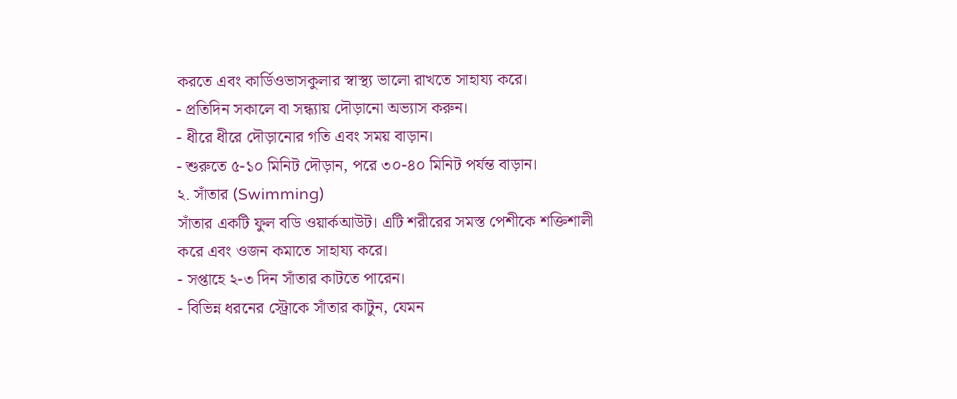করতে এবং কার্ডিওভাসকুলার স্বাস্থ্য ভালো রাখতে সাহায্য করে।
- প্রতিদিন সকালে বা সন্ধ্যায় দৌড়ানো অভ্যাস করুন।
- ধীরে ধীরে দৌড়ানোর গতি এবং সময় বাড়ান।
- শুরুতে ৫-১০ মিনিট দৌড়ান, পরে ৩০-৪০ মিনিট পর্যন্ত বাড়ান।
২. সাঁতার (Swimming)
সাঁতার একটি ফুল বডি ওয়ার্কআউট। এটি শরীরের সমস্ত পেশীকে শক্তিশালী করে এবং ওজন কমাতে সাহায্য করে।
- সপ্তাহে ২-৩ দিন সাঁতার কাটতে পারেন।
- বিভিন্ন ধরনের স্ট্রোকে সাঁতার কাটুন, যেমন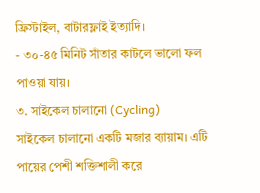ফ্রিস্টাইল, বাটারফ্লাই ইত্যাদি।
- ৩০-৪৫ মিনিট সাঁতার কাটলে ভালো ফল পাওয়া যায়।
৩. সাইকেল চালানো (Cycling)
সাইকেল চালানো একটি মজার ব্যায়াম। এটি পায়ের পেশী শক্তিশালী করে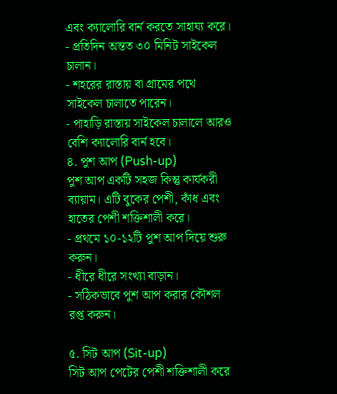এবং ক্যালোরি বার্ন করতে সাহায্য করে।
- প্রতিদিন অন্তত ৩০ মিনিট সাইকেল চালান।
- শহরের রাস্তায় বা গ্রামের পথে সাইকেল চালাতে পারেন।
- পাহাড়ি রাস্তায় সাইকেল চালালে আরও বেশি ক্যালোরি বার্ন হবে।
৪. পুশ আপ (Push-up)
পুশ আপ একটি সহজ কিন্তু কার্যকরী ব্যায়াম। এটি বুকের পেশী, কাঁধ এবং হাতের পেশী শক্তিশালী করে।
- প্রথমে ১০-১২টি পুশ আপ দিয়ে শুরু করুন।
- ধীরে ধীরে সংখ্যা বাড়ান।
- সঠিকভাবে পুশ আপ করার কৌশল রপ্ত করুন।

৫. সিট আপ (Sit-up)
সিট আপ পেটের পেশী শক্তিশালী করে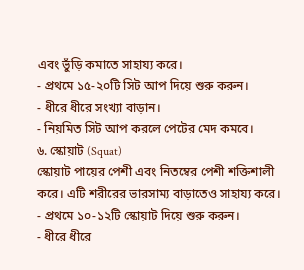এবং ভুঁড়ি কমাতে সাহায্য করে।
- প্রথমে ১৫-২০টি সিট আপ দিয়ে শুরু করুন।
- ধীরে ধীরে সংখ্যা বাড়ান।
- নিয়মিত সিট আপ করলে পেটের মেদ কমবে।
৬. স্কোয়াট (Squat)
স্কোয়াট পায়ের পেশী এবং নিতম্বের পেশী শক্তিশালী করে। এটি শরীরের ভারসাম্য বাড়াতেও সাহায্য করে।
- প্রথমে ১০-১২টি স্কোয়াট দিয়ে শুরু করুন।
- ধীরে ধীরে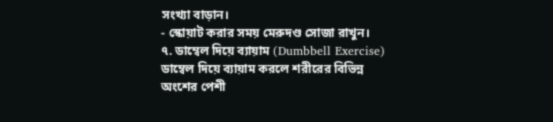সংখ্যা বাড়ান।
- স্কোয়াট করার সময় মেরুদণ্ড সোজা রাখুন।
৭. ডাম্বেল দিয়ে ব্যায়াম (Dumbbell Exercise)
ডাম্বেল দিয়ে ব্যায়াম করলে শরীরের বিভিন্ন অংশের পেশী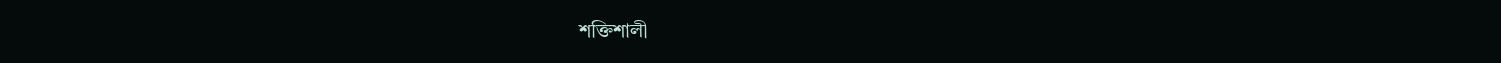শক্তিশালী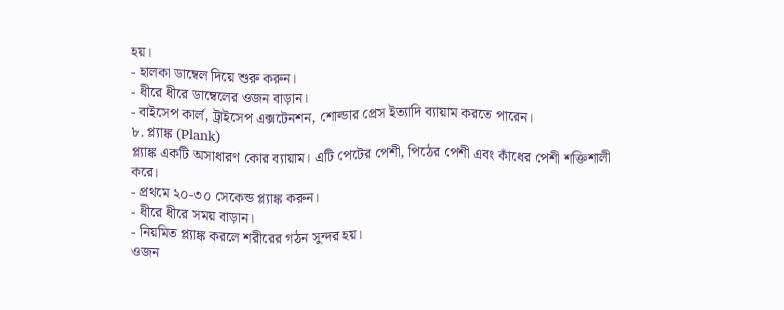হয়।
- হালকা ডাম্বেল দিয়ে শুরু করুন।
- ধীরে ধীরে ডাম্বেলের ওজন বাড়ান।
- বাইসেপ কার্ল, ট্রাইসেপ এক্সটেনশন, শোল্ডার প্রেস ইত্যাদি ব্যায়াম করতে পারেন।
৮. প্ল্যাঙ্ক (Plank)
প্ল্যাঙ্ক একটি অসাধারণ কোর ব্যায়াম। এটি পেটের পেশী, পিঠের পেশী এবং কাঁধের পেশী শক্তিশালী করে।
- প্রথমে ২০-৩০ সেকেন্ড প্ল্যাঙ্ক করুন।
- ধীরে ধীরে সময় বাড়ান।
- নিয়মিত প্ল্যাঙ্ক করলে শরীরের গঠন সুন্দর হয়।
ওজন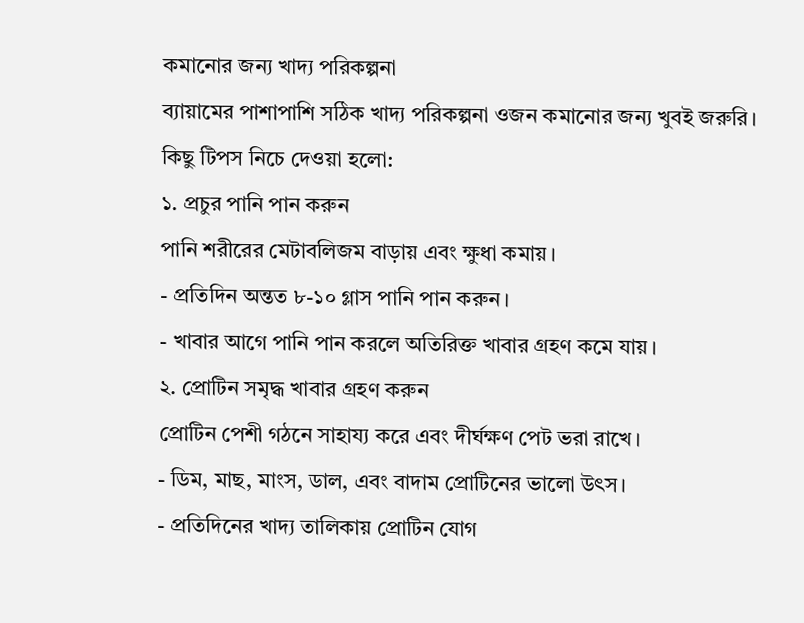কমানোর জন্য খাদ্য পরিকল্পনা
ব্যায়ামের পাশাপাশি সঠিক খাদ্য পরিকল্পনা ওজন কমানোর জন্য খুবই জরুরি। কিছু টিপস নিচে দেওয়া হলো:
১. প্রচুর পানি পান করুন
পানি শরীরের মেটাবলিজম বাড়ায় এবং ক্ষুধা কমায়।
- প্রতিদিন অন্তত ৮-১০ গ্লাস পানি পান করুন।
- খাবার আগে পানি পান করলে অতিরিক্ত খাবার গ্রহণ কমে যায়।
২. প্রোটিন সমৃদ্ধ খাবার গ্রহণ করুন
প্রোটিন পেশী গঠনে সাহায্য করে এবং দীর্ঘক্ষণ পেট ভরা রাখে।
- ডিম, মাছ, মাংস, ডাল, এবং বাদাম প্রোটিনের ভালো উৎস।
- প্রতিদিনের খাদ্য তালিকায় প্রোটিন যোগ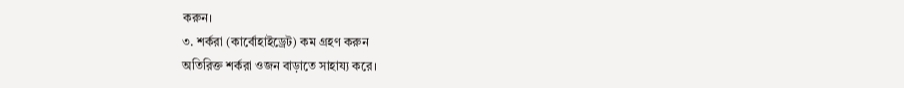করুন।
৩. শর্করা (কার্বোহাইড্রেট) কম গ্রহণ করুন
অতিরিক্ত শর্করা ওজন বাড়াতে সাহায্য করে।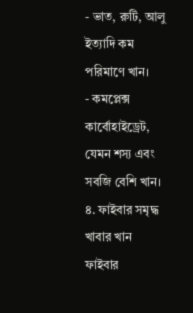- ভাত, রুটি, আলু ইত্যাদি কম পরিমাণে খান।
- কমপ্লেক্স কার্বোহাইড্রেট, যেমন শস্য এবং সবজি বেশি খান।
৪. ফাইবার সমৃদ্ধ খাবার খান
ফাইবার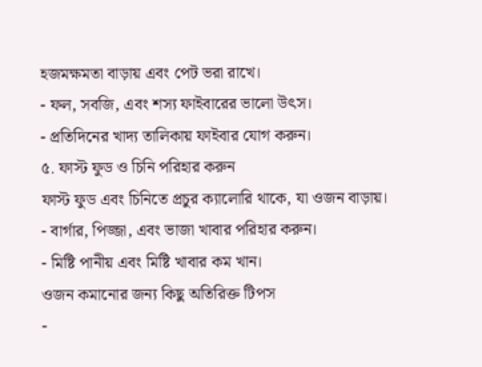হজমক্ষমতা বাড়ায় এবং পেট ভরা রাখে।
- ফল, সবজি, এবং শস্য ফাইবারের ভালো উৎস।
- প্রতিদিনের খাদ্য তালিকায় ফাইবার যোগ করুন।
৫. ফাস্ট ফুড ও চিনি পরিহার করুন
ফাস্ট ফুড এবং চিনিতে প্রচুর ক্যালোরি থাকে, যা ওজন বাড়ায়।
- বার্গার, পিজ্জা, এবং ভাজা খাবার পরিহার করুন।
- মিষ্টি পানীয় এবং মিষ্টি খাবার কম খান।
ওজন কমানোর জন্য কিছু অতিরিক্ত টিপস
-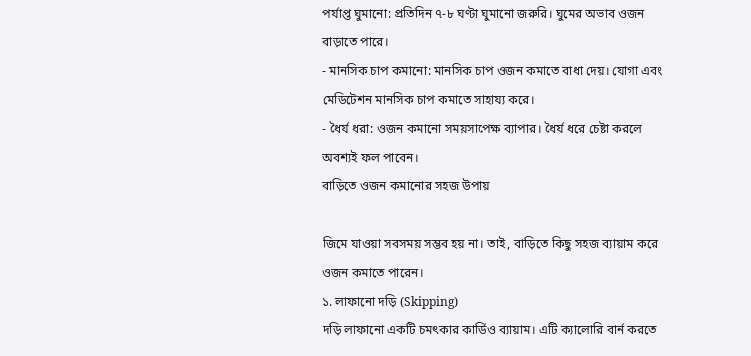পর্যাপ্ত ঘুমানো: প্রতিদিন ৭-৮ ঘণ্টা ঘুমানো জরুরি। ঘুমের অভাব ওজন বাড়াতে পারে।
- মানসিক চাপ কমানো: মানসিক চাপ ওজন কমাতে বাধা দেয়। যোগা এবং মেডিটেশন মানসিক চাপ কমাতে সাহায্য করে।
- ধৈর্য ধরা: ওজন কমানো সময়সাপেক্ষ ব্যাপার। ধৈর্য ধরে চেষ্টা করলে অবশ্যই ফল পাবেন।
বাড়িতে ওজন কমানোর সহজ উপায়

জিমে যাওয়া সবসময় সম্ভব হয় না। তাই, বাড়িতে কিছু সহজ ব্যায়াম করে ওজন কমাতে পারেন।
১. লাফানো দড়ি (Skipping)
দড়ি লাফানো একটি চমৎকার কার্ডিও ব্যায়াম। এটি ক্যালোরি বার্ন করতে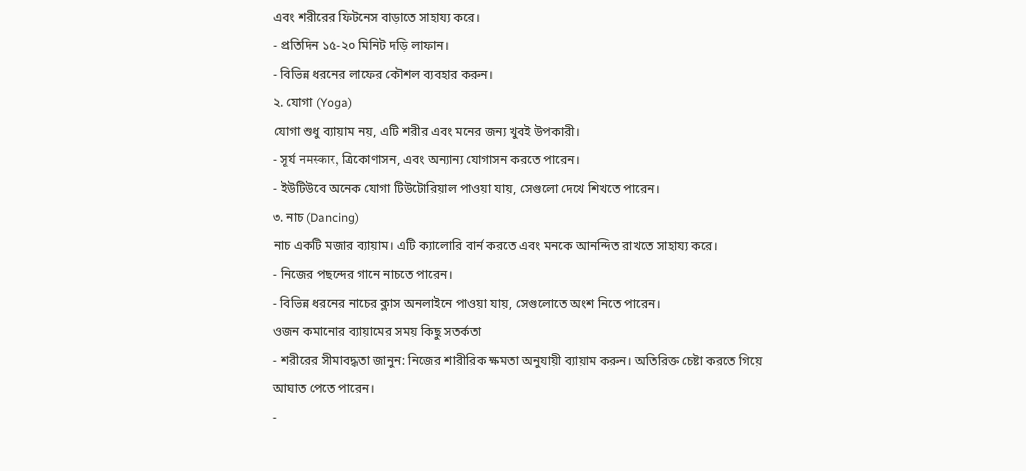এবং শরীরের ফিটনেস বাড়াতে সাহায্য করে।
- প্রতিদিন ১৫-২০ মিনিট দড়ি লাফান।
- বিভিন্ন ধরনের লাফের কৌশল ব্যবহার করুন।
২. যোগা (Yoga)
যোগা শুধু ব্যায়াম নয়, এটি শরীর এবং মনের জন্য খুবই উপকারী।
- সূর্য नमस्कार, ত্রিকোণাসন, এবং অন্যান্য যোগাসন করতে পারেন।
- ইউটিউবে অনেক যোগা টিউটোরিয়াল পাওয়া যায়, সেগুলো দেখে শিখতে পারেন।
৩. নাচ (Dancing)
নাচ একটি মজার ব্যায়াম। এটি ক্যালোরি বার্ন করতে এবং মনকে আনন্দিত রাখতে সাহায্য করে।
- নিজের পছন্দের গানে নাচতে পারেন।
- বিভিন্ন ধরনের নাচের ক্লাস অনলাইনে পাওয়া যায়, সেগুলোতে অংশ নিতে পারেন।
ওজন কমানোর ব্যায়ামের সময় কিছু সতর্কতা
- শরীরের সীমাবদ্ধতা জানুন: নিজের শারীরিক ক্ষমতা অনুযায়ী ব্যায়াম করুন। অতিরিক্ত চেষ্টা করতে গিয়ে আঘাত পেতে পারেন।
-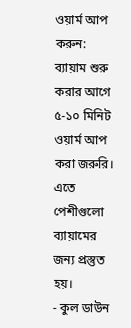ওয়ার্ম আপ করুন: ব্যায়াম শুরু করার আগে ৫-১০ মিনিট ওয়ার্ম আপ করা জরুরি। এতে পেশীগুলো ব্যায়ামের জন্য প্রস্তুত হয়।
- কুল ডাউন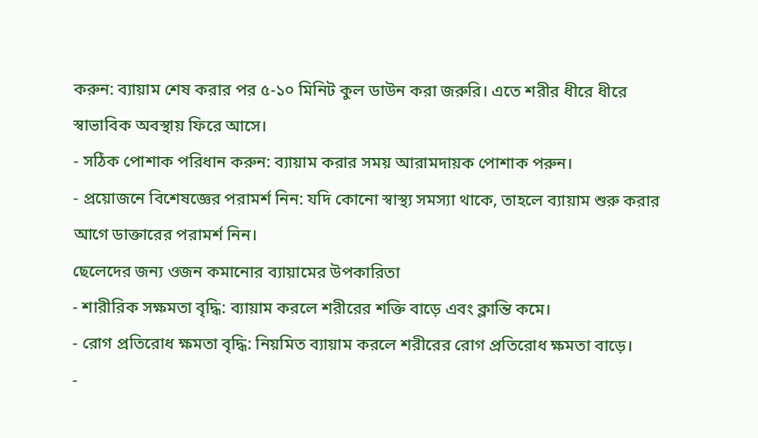করুন: ব্যায়াম শেষ করার পর ৫-১০ মিনিট কুল ডাউন করা জরুরি। এতে শরীর ধীরে ধীরে স্বাভাবিক অবস্থায় ফিরে আসে।
- সঠিক পোশাক পরিধান করুন: ব্যায়াম করার সময় আরামদায়ক পোশাক পরুন।
- প্রয়োজনে বিশেষজ্ঞের পরামর্শ নিন: যদি কোনো স্বাস্থ্য সমস্যা থাকে, তাহলে ব্যায়াম শুরু করার আগে ডাক্তারের পরামর্শ নিন।
ছেলেদের জন্য ওজন কমানোর ব্যায়ামের উপকারিতা
- শারীরিক সক্ষমতা বৃদ্ধি: ব্যায়াম করলে শরীরের শক্তি বাড়ে এবং ক্লান্তি কমে।
- রোগ প্রতিরোধ ক্ষমতা বৃদ্ধি: নিয়মিত ব্যায়াম করলে শরীরের রোগ প্রতিরোধ ক্ষমতা বাড়ে।
-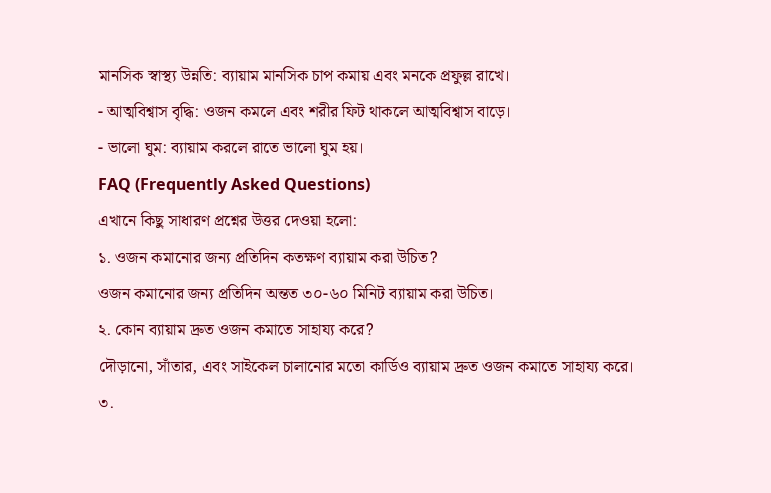মানসিক স্বাস্থ্য উন্নতি: ব্যায়াম মানসিক চাপ কমায় এবং মনকে প্রফুল্ল রাখে।
- আত্মবিশ্বাস বৃদ্ধি: ওজন কমলে এবং শরীর ফিট থাকলে আত্মবিশ্বাস বাড়ে।
- ভালো ঘুম: ব্যায়াম করলে রাতে ভালো ঘুম হয়।
FAQ (Frequently Asked Questions)
এখানে কিছু সাধারণ প্রশ্নের উত্তর দেওয়া হলো:
১. ওজন কমানোর জন্য প্রতিদিন কতক্ষণ ব্যায়াম করা উচিত?
ওজন কমানোর জন্য প্রতিদিন অন্তত ৩০-৬০ মিনিট ব্যায়াম করা উচিত।
২. কোন ব্যায়াম দ্রুত ওজন কমাতে সাহায্য করে?
দৌড়ানো, সাঁতার, এবং সাইকেল চালানোর মতো কার্ডিও ব্যায়াম দ্রুত ওজন কমাতে সাহায্য করে।
৩.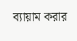ব্যায়াম করার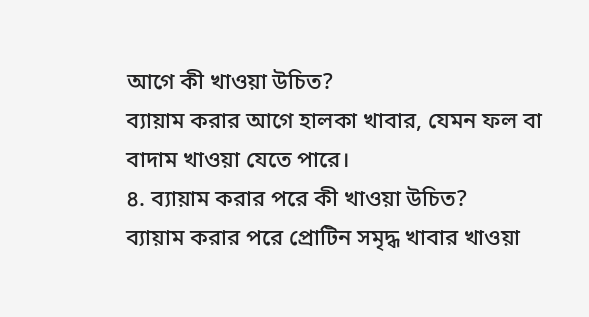আগে কী খাওয়া উচিত?
ব্যায়াম করার আগে হালকা খাবার, যেমন ফল বা বাদাম খাওয়া যেতে পারে।
৪. ব্যায়াম করার পরে কী খাওয়া উচিত?
ব্যায়াম করার পরে প্রোটিন সমৃদ্ধ খাবার খাওয়া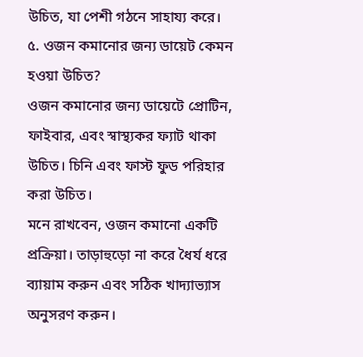উচিত, যা পেশী গঠনে সাহায্য করে।
৫. ওজন কমানোর জন্য ডায়েট কেমন হওয়া উচিত?
ওজন কমানোর জন্য ডায়েটে প্রোটিন, ফাইবার, এবং স্বাস্থ্যকর ফ্যাট থাকা উচিত। চিনি এবং ফাস্ট ফুড পরিহার করা উচিত।
মনে রাখবেন, ওজন কমানো একটি প্রক্রিয়া। তাড়াহুড়ো না করে ধৈর্য ধরে ব্যায়াম করুন এবং সঠিক খাদ্যাভ্যাস অনুসরণ করুন।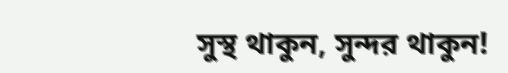সুস্থ থাকুন, সুন্দর থাকুন!